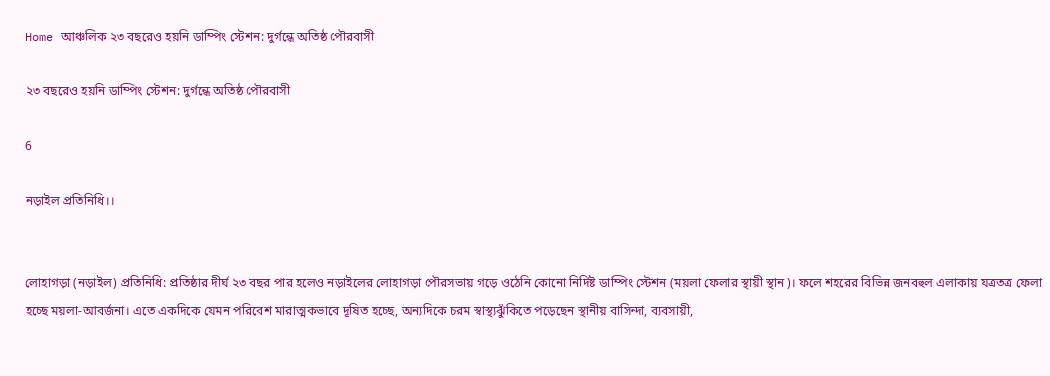Home আঞ্চলিক ২৩ বছরেও হয়নি ডাম্পিং স্টেশন: দুর্গন্ধে অতিষ্ঠ পৌরবাসী

২৩ বছরেও হয়নি ডাম্পিং স্টেশন: দুর্গন্ধে অতিষ্ঠ পৌরবাসী

6

নড়াইল প্রতিনিধি।।


লোহাগড়া (নড়াইল) প্রতিনিধি: প্রতিষ্ঠার দীর্ঘ ২৩ বছর পার হলেও নড়াইলের লোহাগড়া পৌরসভায় গড়ে ওঠেনি কোনো নির্দিষ্ট ডাম্পিং স্টেশন (ময়লা ফেলার স্থায়ী স্থান)। ফলে শহরের বিভিন্ন জনবহুল এলাকায় যত্রতত্র ফেলা হচ্ছে ময়লা-আবর্জনা। এতে একদিকে যেমন পরিবেশ মারাত্মকভাবে দূষিত হচ্ছে, অন্যদিকে চরম স্বাস্থ্যঝুঁকিতে পড়েছেন স্থানীয় বাসিন্দা, ব্যবসায়ী,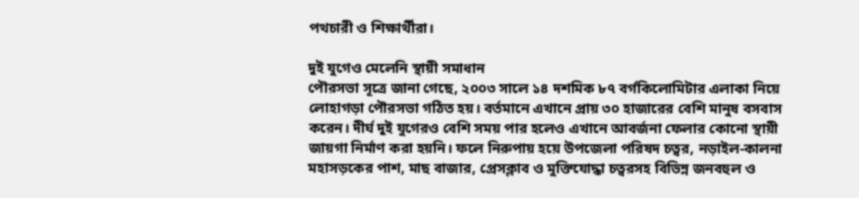পথচারী ও শিক্ষার্থীরা।

দুই যুগেও মেলেনি স্থায়ী সমাধান
পৌরসভা সূত্রে জানা গেছে, ২০০৩ সালে ১৪ দশমিক ৮৭ বর্গকিলোমিটার এলাকা নিয়ে লোহাগড়া পৌরসভা গঠিত হয়। বর্তমানে এখানে প্রায় ৩০ হাজারের বেশি মানুষ বসবাস করেন। দীর্ঘ দুই যুগেরও বেশি সময় পার হলেও এখানে আবর্জনা ফেলার কোনো স্থায়ী জায়গা নির্মাণ করা হয়নি। ফলে নিরুপায় হয়ে উপজেলা পরিষদ চত্বর, নড়াইল-কালনা মহাসড়কের পাশ, মাছ বাজার, প্রেসক্লাব ও মুক্তিযোদ্ধা চত্বরসহ বিভিন্ন জনবহুল ও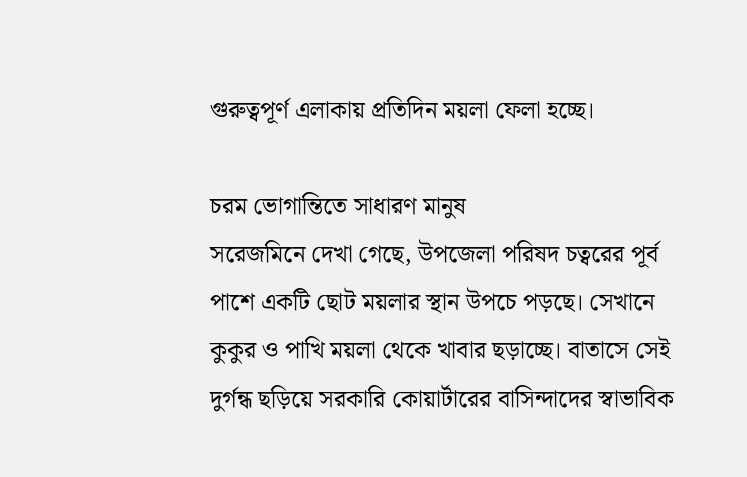গুরুত্বপূর্ণ এলাকায় প্রতিদিন ময়লা ফেলা হচ্ছে।

চরম ভোগান্তিতে সাধারণ মানুষ
সরেজমিনে দেখা গেছে, উপজেলা পরিষদ চত্বরের পূর্ব পাশে একটি ছোট ময়লার স্থান উপচে পড়ছে। সেখানে কুকুর ও পাখি ময়লা থেকে খাবার ছড়াচ্ছে। বাতাসে সেই দুর্গন্ধ ছড়িয়ে সরকারি কোয়ার্টারের বাসিন্দাদের স্বাভাবিক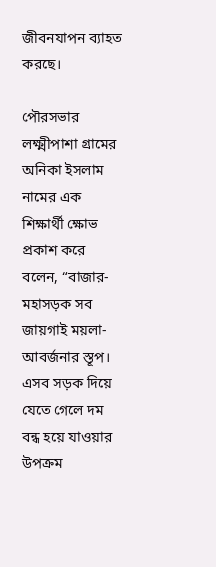জীবনযাপন ব্যাহত করছে।

পৌরসভার লক্ষ্মীপাশা গ্রামের অনিকা ইসলাম নামের এক শিক্ষার্থী ক্ষোভ প্রকাশ করে বলেন, “বাজার-মহাসড়ক সব জায়গাই ময়লা-আবর্জনার স্তূপ। এসব সড়ক দিয়ে যেতে গেলে দম বন্ধ হয়ে যাওয়ার উপক্রম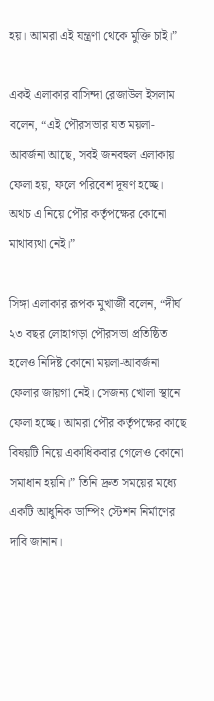হয়। আমরা এই যন্ত্রণা থেকে মুক্তি চাই।”

একই এলাকার বাসিন্দা রেজাউল ইসলাম বলেন, “এই পৌরসভার যত ময়লা-আবর্জনা আছে, সবই জনবহুল এলাকায় ফেলা হয়, ফলে পরিবেশ দূষণ হচ্ছে। অথচ এ নিয়ে পৌর কর্তৃপক্ষের কোনো মাথাব্যথা নেই।”

সিঙ্গা এলাকার রূপক মুখার্জী বলেন, “দীর্ঘ ২৩ বছর লোহাগড়া পৌরসভা প্রতিষ্ঠিত হলেও নিদিষ্ট কোনো ময়লা-আবর্জনা ফেলার জায়গা নেই। সেজন্য খোলা স্থানে ফেলা হচ্ছে। আমরা পৌর কর্তৃপক্ষের কাছে বিষয়টি নিয়ে একাধিকবার গেলেও কোনো সমাধান হয়নি।” তিনি দ্রুত সময়ের মধ্যে একটি আধুনিক ডাম্পিং স্টেশন নির্মাণের দাবি জানান।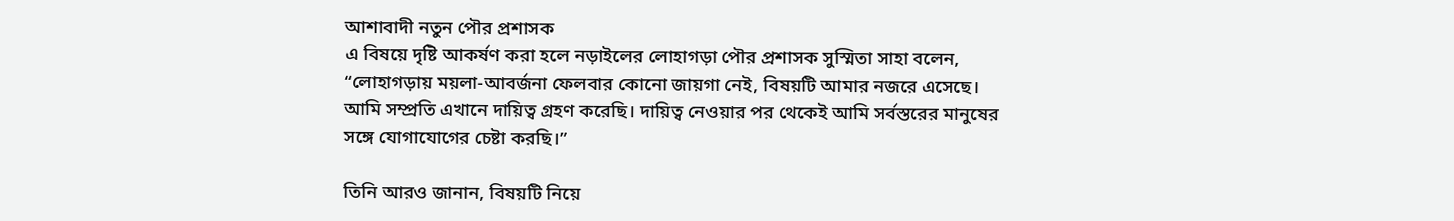আশাবাদী নতুন পৌর প্রশাসক
এ বিষয়ে দৃষ্টি আকর্ষণ করা হলে নড়াইলের লোহাগড়া পৌর প্রশাসক সুস্মিতা সাহা বলেন, “লোহাগড়ায় ময়লা-আবর্জনা ফেলবার কোনো জায়গা নেই, বিষয়টি আমার নজরে এসেছে। আমি সম্প্রতি এখানে দায়িত্ব গ্রহণ করেছি। দায়িত্ব নেওয়ার পর থেকেই আমি সর্বস্তরের মানুষের সঙ্গে যোগাযোগের চেষ্টা করছি।”

তিনি আরও জানান, বিষয়টি নিয়ে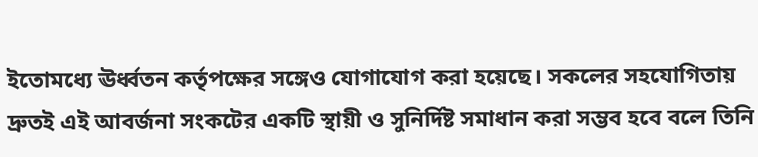ইতোমধ্যে ঊর্ধ্বতন কর্তৃপক্ষের সঙ্গেও যোগাযোগ করা হয়েছে। সকলের সহযোগিতায় দ্রুতই এই আবর্জনা সংকটের একটি স্থায়ী ও সুনির্দিষ্ট সমাধান করা সম্ভব হবে বলে তিনি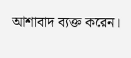আশাবাদ ব্যক্ত করেন।